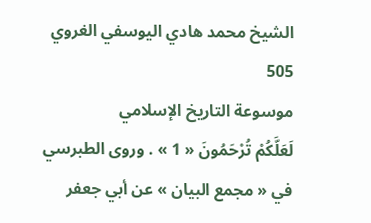الشيخ محمد هادي اليوسفي الغروي
505
موسوعة التاريخ الإسلامي
لَعَلَّكُمْ تُرْحَمُونَ « 1 » . وروى الطبرسي في « مجمع البيان » عن أبي جعفر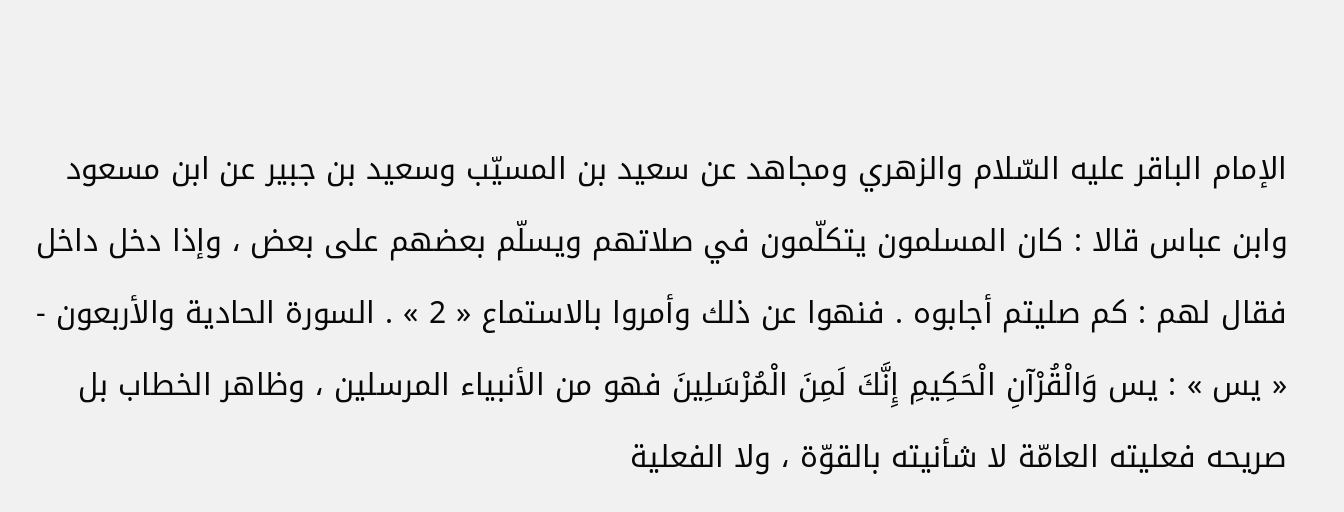الإمام الباقر عليه السّلام والزهري ومجاهد عن سعيد بن المسيّب وسعيد بن جبير عن ابن مسعود وابن عباس قالا : كان المسلمون يتكلّمون في صلاتهم ويسلّم بعضهم على بعض ، وإذا دخل داخل فقال لهم : كم صليتم أجابوه . فنهوا عن ذلك وأمروا بالاستماع « 2 » . السورة الحادية والأربعون - « يس » : يس وَالْقُرْآنِ الْحَكِيمِ إِنَّكَ لَمِنَ الْمُرْسَلِينَ فهو من الأنبياء المرسلين ، وظاهر الخطاب بل صريحه فعليته العامّة لا شأنيته بالقوّة ، ولا الفعلية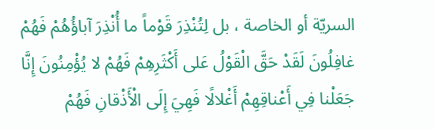السريّة أو الخاصة ، بل لِتُنْذِرَ قَوْماً ما أُنْذِرَ آباؤُهُمْ فَهُمْ غافِلُونَ لَقَدْ حَقَّ الْقَوْلُ عَلى أَكْثَرِهِمْ فَهُمْ لا يُؤْمِنُونَ إِنَّا جَعَلْنا فِي أَعْناقِهِمْ أَغْلالًا فَهِيَ إِلَى الْأَذْقانِ فَهُمْ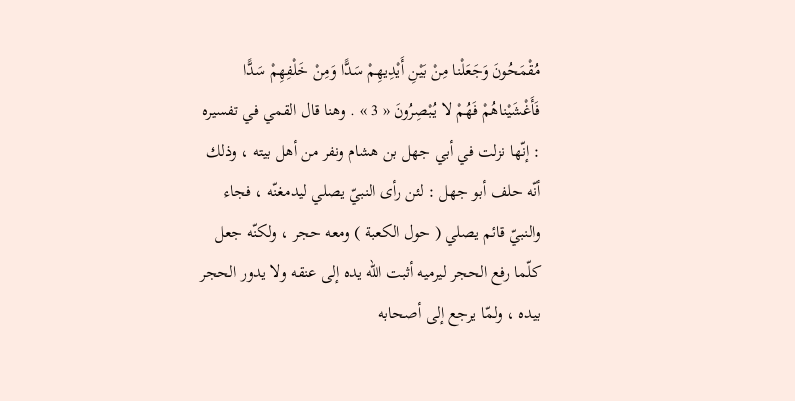مُقْمَحُونَ وَجَعَلْنا مِنْ بَيْنِ أَيْدِيهِمْ سَدًّا وَمِنْ خَلْفِهِمْ سَدًّا فَأَغْشَيْناهُمْ فَهُمْ لا يُبْصِرُونَ « 3 » . وهنا قال القمي في تفسيره : إنّها نزلت في أبي جهل بن هشام ونفر من أهل بيته ، وذلك أنّه حلف أبو جهل : لئن رأى النبيّ يصلي ليدمغنّه ، فجاء والنبيّ قائم يصلي ( حول الكعبة ) ومعه حجر ، ولكنّه جعل كلّما رفع الحجر ليرميه أثبت اللّه يده إلى عنقه ولا يدور الحجر بيده ، ولمّا يرجع إلى أصحابه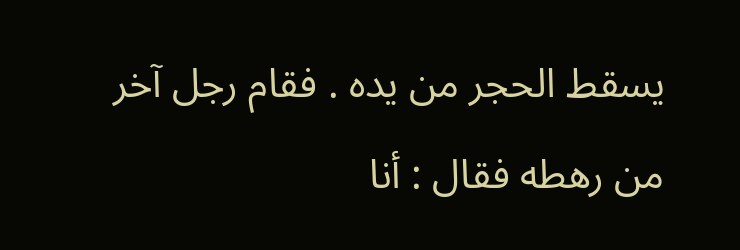يسقط الحجر من يده . فقام رجل آخر من رهطه فقال : أنا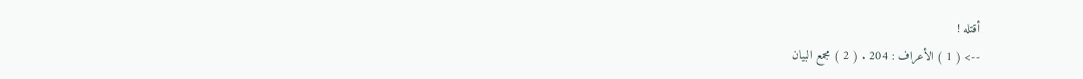أقتله !
--> ( 1 ) الأعراف : 204 . ( 2 ) مجمع البيان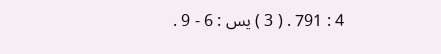4 : 791 . ( 3 ) يس : 6 - 9 .